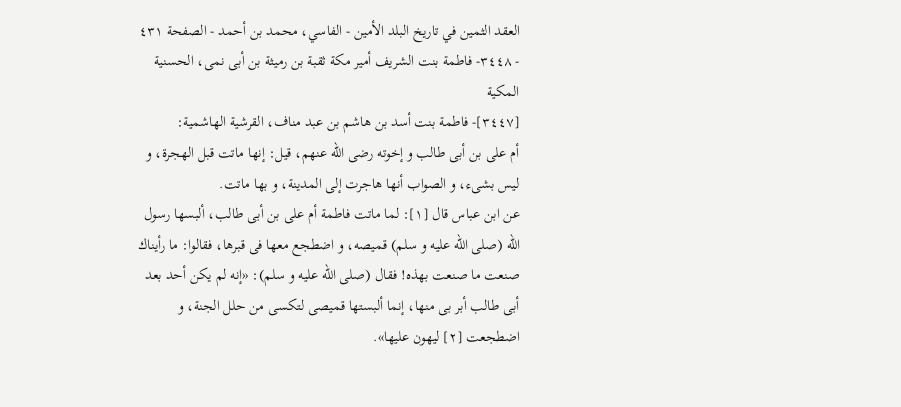العقد الثمين في تاريخ البلد الأمين - الفاسي، محمد بن أحمد - الصفحة ٤٣١ - ٣٤٤٨- فاطمة بنت الشريف أمير مكة ثقبة بن رميثة بن أبى نمى، الحسنية المكية
[٣٤٤٧]- فاطمة بنت أسد بن هاشم بن عبد مناف، القرشية الهاشمية:
أم على بن أبى طالب و إخوته رضى اللّه عنهم، قيل: إنها ماتت قبل الهجرة، و ليس بشىء، و الصواب أنها هاجرت إلى المدينة، و بها ماتت.
عن ابن عباس قال [١]: لما ماتت فاطمة أم على بن أبى طالب، ألبسها رسول اللّه (صلى اللّه عليه و سلم) قميصه، و اضطجع معها فى قبرها، فقالوا: ما رأيناك صنعت ما صنعت بهذه! فقال (صلى اللّه عليه و سلم): «إنه لم يكن أحد بعد أبى طالب أبر بى منها، إنما ألبستها قميصى لتكسى من حلل الجنة، و اضطجعت [٢] ليهون عليها».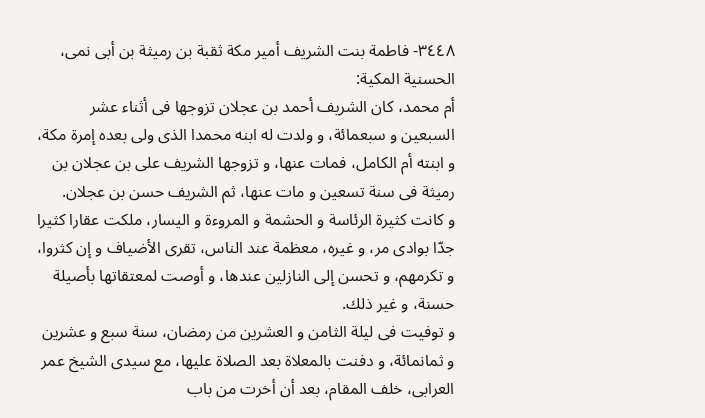٣٤٤٨- فاطمة بنت الشريف أمير مكة ثقبة بن رميثة بن أبى نمى، الحسنية المكية:
أم محمد، كان الشريف أحمد بن عجلان تزوجها فى أثناء عشر السبعين و سبعمائة، و ولدت له ابنه محمدا الذى ولى بعده إمرة مكة، و ابنته أم الكامل، فمات عنها، و تزوجها الشريف على بن عجلان بن رميثة فى سنة تسعين و مات عنها، ثم الشريف حسن بن عجلان.
و كانت كثيرة الرئاسة و الحشمة و المروءة و اليسار، ملكت عقارا كثيرا جدّا بوادى مر، و غيره، معظمة عند الناس، تقرى الأضياف و إن كثروا، و تكرمهم، و تحسن إلى النازلين عندها، و أوصت لمعتقاتها بأصيلة حسنة، و غير ذلك.
و توفيت فى ليلة الثامن و العشرين من رمضان، سنة سبع و عشرين و ثمانمائة، و دفنت بالمعلاة بعد الصلاة عليها، مع سيدى الشيخ عمر العرابى، خلف المقام، بعد أن أخرت من باب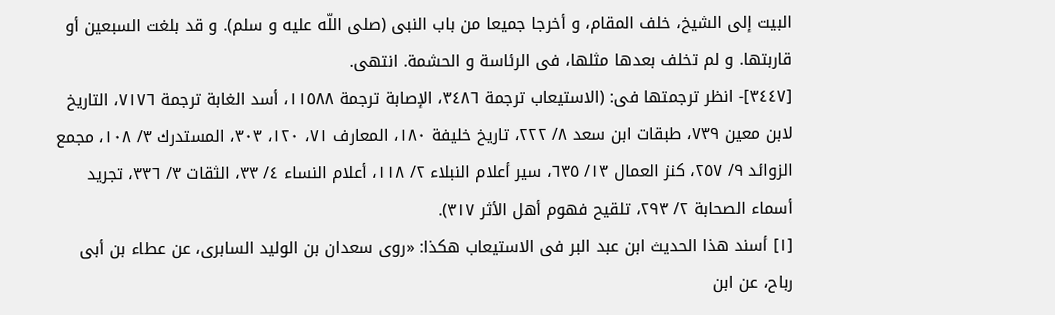البيت إلى الشيخ، خلف المقام، و أخرجا جميعا من باب النبى (صلى اللّه عليه و سلم). و قد بلغت السبعين أو قاربتها. و لم تخلف بعدها مثلها، فى الرئاسة و الحشمة. انتهى.
[٣٤٤٧]- انظر ترجمتها فى: (الاستيعاب ترجمة ٣٤٨٦، الإصابة ترجمة ١١٥٨٨، أسد الغابة ترجمة ٧١٧٦، التاريخ لابن معين ٧٣٩، طبقات ابن سعد ٨/ ٢٢٢، تاريخ خليفة ١٨٠، المعارف ٧١، ١٢٠، ٣٠٣، المستدرك ٣/ ١٠٨، مجمع الزوائد ٩/ ٢٥٧، كنز العمال ١٣/ ٦٣٥، سير أعلام النبلاء ٢/ ١١٨، أعلام النساء ٤/ ٣٣، الثقات ٣/ ٣٣٦، تجريد أسماء الصحابة ٢/ ٢٩٣، تلقيح فهوم أهل الأثر ٣١٧).
[١] أسند هذا الحديث ابن عبد البر فى الاستيعاب هكذا: «روى سعدان بن الوليد السابرى، عن عطاء بن أبى رباح، عن ابن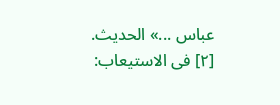عباس ...» الحديث.
[٢] فى الاستيعاب: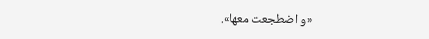«و اضطجعت معها».